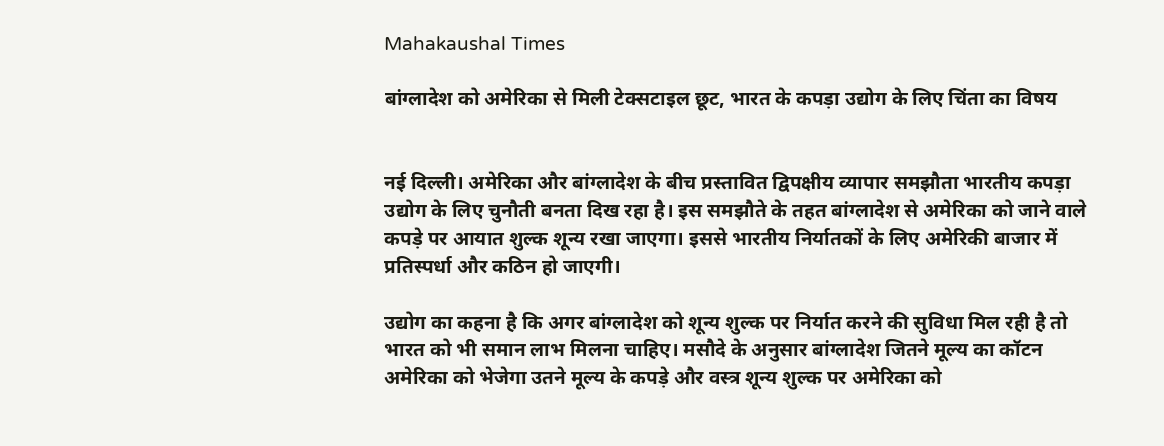Mahakaushal Times

बांग्लादेश को अमेरिका से मिली टेक्सटाइल छूट, भारत के कपड़ा उद्योग के लिए चिंता का विषय


नई दिल्ली। अमेरिका और बांग्लादेश के बीच प्रस्तावित द्विपक्षीय व्यापार समझौता भारतीय कपड़ा उद्योग के लिए चुनौती बनता दिख रहा है। इस समझौते के तहत बांग्लादेश से अमेरिका को जाने वाले कपड़े पर आयात शुल्क शून्य रखा जाएगा। इससे भारतीय निर्यातकों के लिए अमेरिकी बाजार में प्रतिस्पर्धा और कठिन हो जाएगी।

उद्योग का कहना है कि अगर बांग्लादेश को शून्य शुल्क पर निर्यात करने की सुविधा मिल रही है तो भारत को भी समान लाभ मिलना चाहिए। मसौदे के अनुसार बांग्लादेश जितने मूल्य का कॉटन अमेरिका को भेजेगा उतने मूल्य के कपड़े और वस्त्र शून्य शुल्क पर अमेरिका को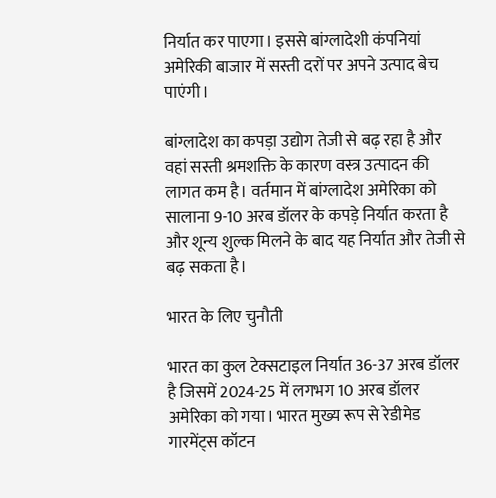निर्यात कर पाएगा। इससे बांग्लादेशी कंपनियां अमेरिकी बाजार में सस्ती दरों पर अपने उत्पाद बेच पाएंगी।

बांग्लादेश का कपड़ा उद्योग तेजी से बढ़ रहा है और वहां सस्ती श्रमशक्ति के कारण वस्त्र उत्पादन की लागत कम है। वर्तमान में बांग्लादेश अमेरिका को सालाना 9-10 अरब डॉलर के कपड़े निर्यात करता है और शून्य शुल्क मिलने के बाद यह निर्यात और तेजी से बढ़ सकता है।

भारत के लिए चुनौती

भारत का कुल टेक्सटाइल निर्यात 36-37 अरब डॉलर है जिसमें 2024-25 में लगभग 10 अरब डॉलर अमेरिका को गया। भारत मुख्य रूप से रेडीमेड गारमेंट्स कॉटन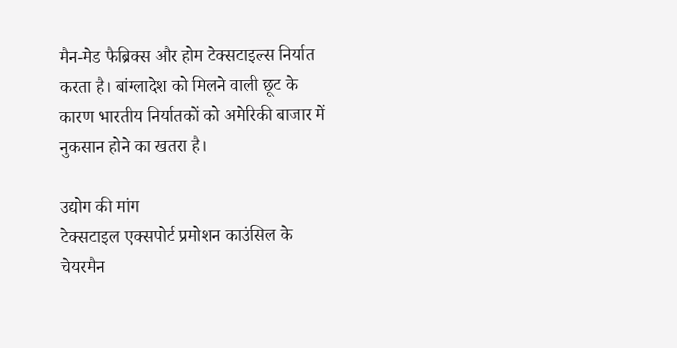मैन-मेड फैब्रिक्स और होम टेक्सटाइल्स निर्यात करता है। बांग्लादेश को मिलने वाली छूट के कारण भारतीय निर्यातकों को अमेरिकी बाजार में नुकसान होने का खतरा है।

उद्योग की मांग
टेक्सटाइल एक्सपोर्ट प्रमोशन काउंसिल के चेयरमैन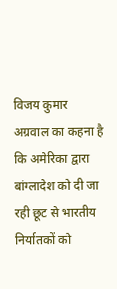विजय कुमार अग्रवाल का कहना है कि अमेरिका द्वारा बांग्लादेश को दी जा रही छूट से भारतीय निर्यातकों को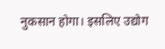नुकसान होगा। इसलिए उद्योग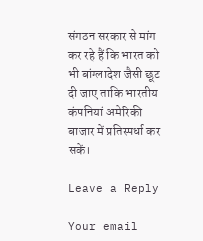संगठन सरकार से मांग कर रहे हैं कि भारत को भी बांग्लादेश जैसी छूट दी जाए ताकि भारतीय कंपनियां अमेरिकी बाजार में प्रतिस्पर्धा कर सकें।

Leave a Reply

Your email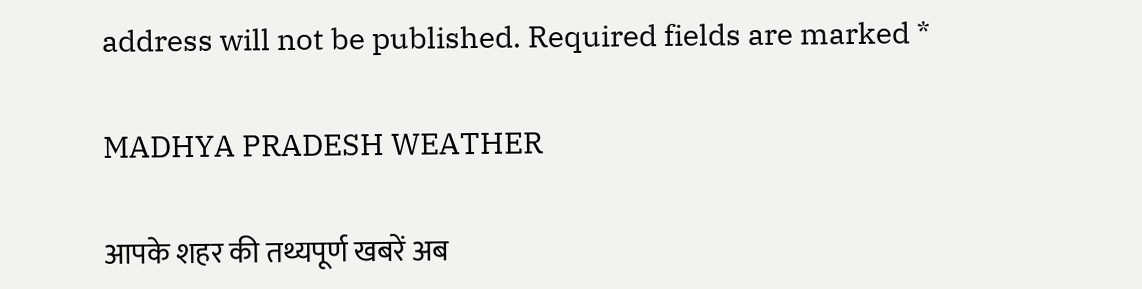address will not be published. Required fields are marked *

MADHYA PRADESH WEATHER

आपके शहर की तथ्यपूर्ण खबरें अब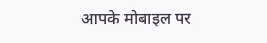आपके मोबाइल पर